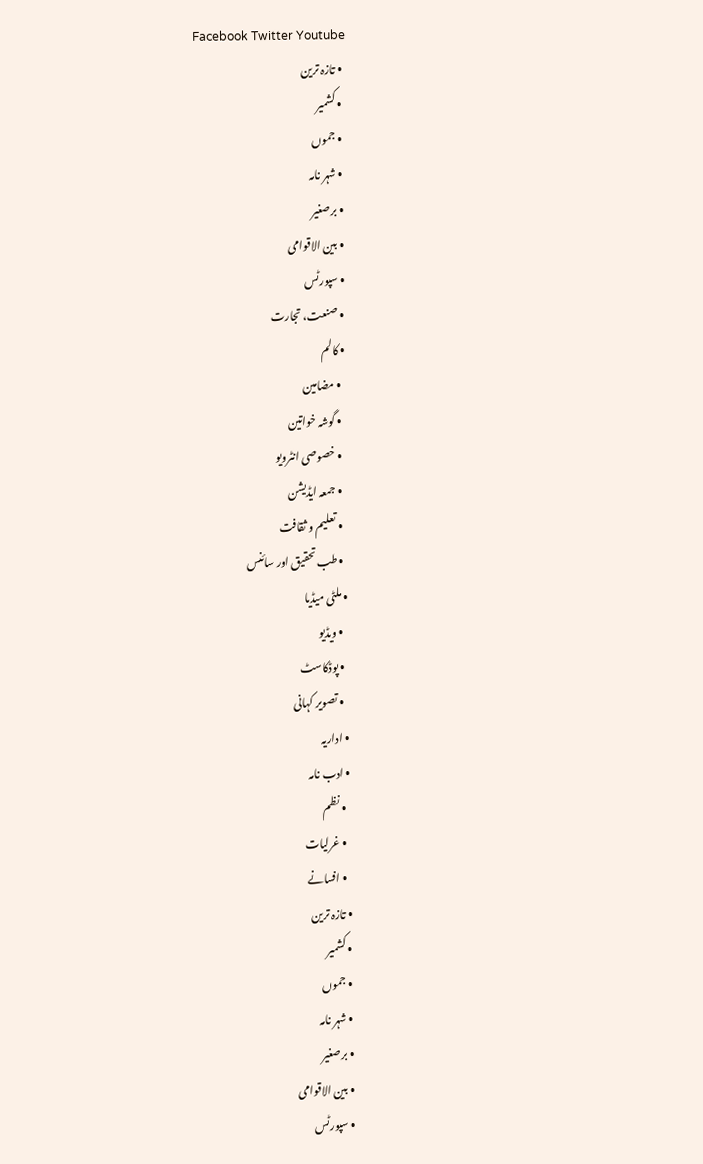Facebook Twitter Youtube
  • تازہ ترین
  • کشمیر
  • جموں
  • شہر نامہ
  • برصغیر
  • بین الاقوامی
  • سپورٹس
  • صنعت، تجارت
  • کالم
    • مضامین
    • گوشہ خواتین
    • خصوصی انٹرویو
    • جمعہ ایڈیشن
    • تعلیم و ثقافت
    • طب تحقیق اور سائنس
  • ملٹی میڈیا
    • ویڈیو
    • پوڈکاسٹ
    • تصویر کہانی
  • اداریہ
  • ادب نامہ
    • نظم
    • غرلیات
    • افسانے
  • تازہ ترین
  • کشمیر
  • جموں
  • شہر نامہ
  • برصغیر
  • بین الاقوامی
  • سپورٹس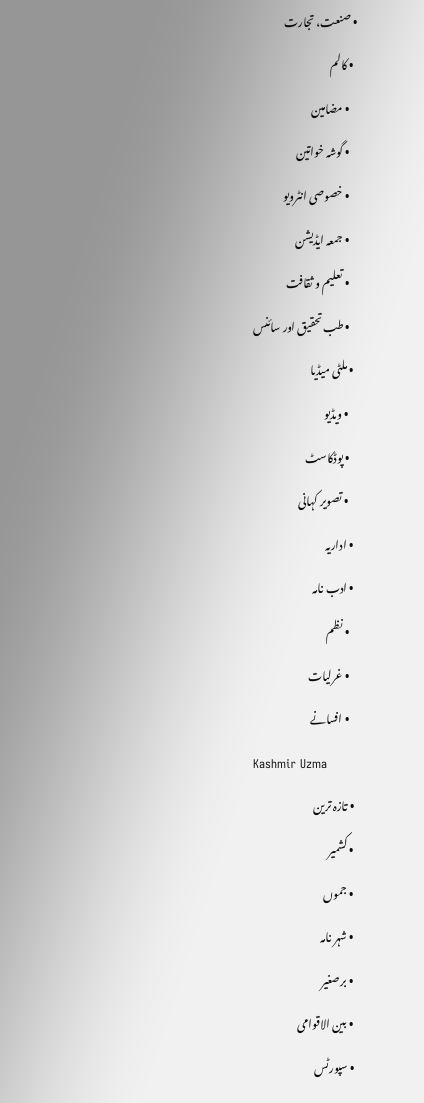• صنعت، تجارت
  • کالم
    • مضامین
    • گوشہ خواتین
    • خصوصی انٹرویو
    • جمعہ ایڈیشن
    • تعلیم و ثقافت
    • طب تحقیق اور سائنس
  • ملٹی میڈیا
    • ویڈیو
    • پوڈکاسٹ
    • تصویر کہانی
  • اداریہ
  • ادب نامہ
    • نظم
    • غرلیات
    • افسانے
Kashmir Uzma
  • تازہ ترین
  • کشمیر
  • جموں
  • شہر نامہ
  • برصغیر
  • بین الاقوامی
  • سپورٹس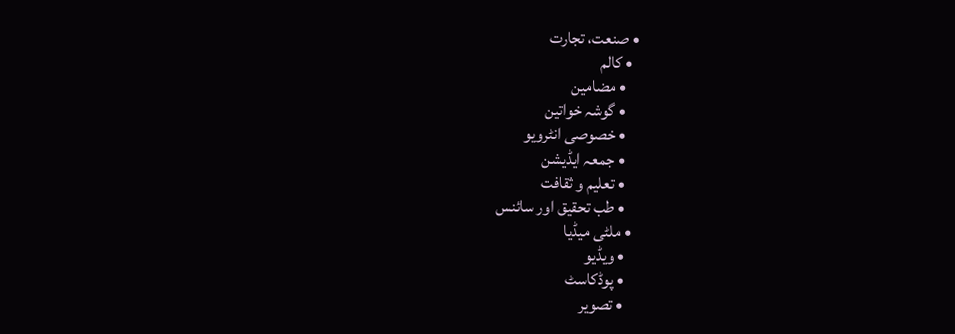• صنعت، تجارت
  • کالم
    • مضامین
    • گوشہ خواتین
    • خصوصی انٹرویو
    • جمعہ ایڈیشن
    • تعلیم و ثقافت
    • طب تحقیق اور سائنس
  • ملٹی میڈیا
    • ویڈیو
    • پوڈکاسٹ
    • تصویر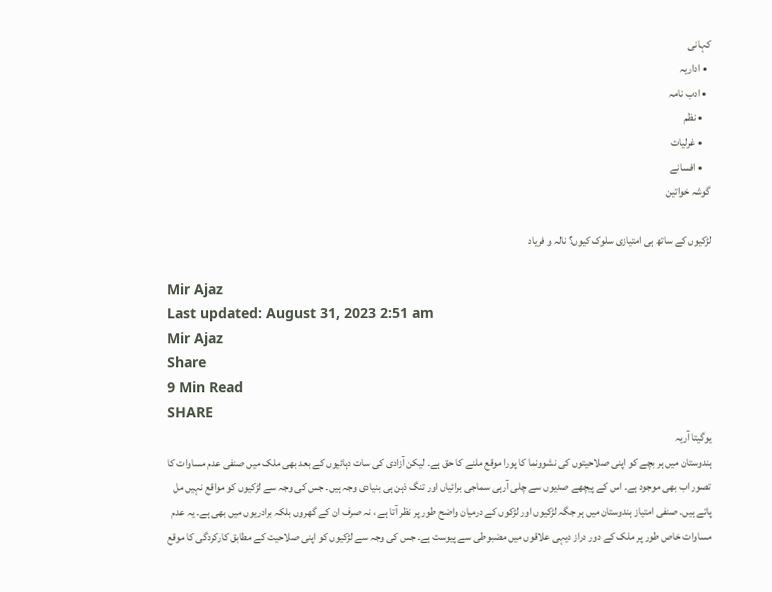کہانی
  • اداریہ
  • ادب نامہ
    • نظم
    • غرلیات
    • افسانے
گوشہ خواتین

لڑکیوں کے ساتھ ہی امتیازی سلوک کیوں؟ نالہ و فریاد

Mir Ajaz
Last updated: August 31, 2023 2:51 am
Mir Ajaz
Share
9 Min Read
SHARE
یوگیتا آریہ
ہندوستان میں ہر بچے کو اپنی صلاحیتوں کی نشوونما کا پورا موقع ملنے کا حق ہے۔ لیکن آزادی کی سات دہائیوں کے بعد بھی ملک میں صنفی عدم مساوات کا تصور اب بھی موجود ہے۔ اس کے پیچھے صدیوں سے چلی آرہی سماجی برائیاں اور تنگ ذہن ہی بنیادی وجہ ہیں۔ جس کی وجہ سے لڑکیوں کو مواقع نہیں مل پاتے ہیں۔ صنفی امتیاز ہندوستان میں ہر جگہ لڑکیوں اور لڑکوں کے درمیان واضح طور پر نظر آتا ہے ، نہ صرف ان کے گھروں بلکہ برادریوں میں بھی ہے۔ یہ عدم مساوات خاص طور پر ملک کے دور دراز دیہی علاقوں میں مضبوطی سے پیوست ہے۔ جس کی وجہ سے لڑکیوں کو اپنی صلاحیت کے مطابق کارکردگی کا موقع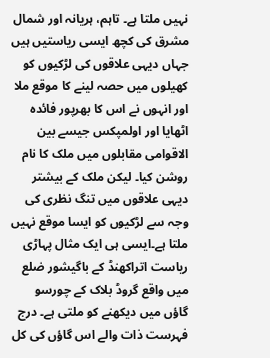نہیں ملتا ہے۔ تاہم، ہریانہ اور شمال مشرق کی کچھ ایسی ریاستیں ہیں جہاں دیہی علاقوں کی لڑکیوں کو کھیلوں میں حصہ لینے کا موقع ملا اور انہوں نے اس کا بھرپور فائدہ اٹھایا اور اولمپکس جیسے بین الاقوامی مقابلوں میں ملک کا نام روشن کیا۔ لیکن ملک کے بیشتر دیہی علاقوں میں تنگ نظری کی وجہ سے لڑکیوں کو ایسا موقع نہیں ملتا ہے۔ایسی ہی ایک مثال پہاڑی ریاست اتراکھنڈ کے باگیشور ضلع میں واقع گروڈ بلاک کے چورسو گاؤں میں دیکھنے کو ملتی ہے۔ درج فہرست ذات والے اس گاؤں کی کل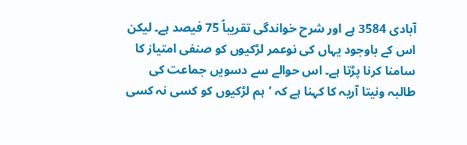آبادی 3584 ہے اور شرح خواندگی تقریباً 75 فیصد ہے۔ لیکن اس کے باوجود یہاں کی نوعمر لڑکیوں کو صنفی امتیاز کا سامنا کرنا پڑتا ہے۔ اس حوالے سے دسویں جماعت کی طالبہ ونیتا آریہ کا کہنا ہے کہ ’ہم لڑکیوں کو کسی نہ کسی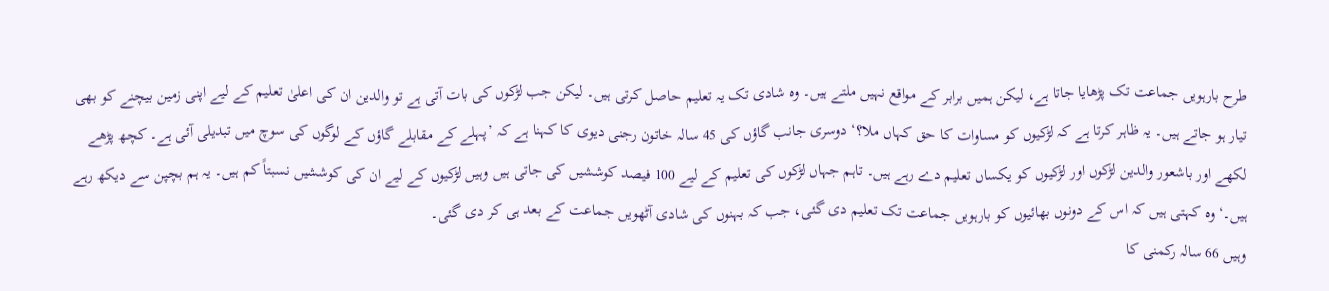طرح بارہویں جماعت تک پڑھایا جاتا ہے، لیکن ہمیں برابر کے مواقع نہیں ملتے ہیں۔ وہ شادی تک یہ تعلیم حاصل کرتی ہیں۔ لیکن جب لڑکوں کی بات آتی ہے تو والدین ان کی اعلیٰ تعلیم کے لیے اپنی زمین بیچنے کو بھی تیار ہو جاتے ہیں۔ یہ ظاہر کرتا ہے کہ لڑکیوں کو مساوات کا حق کہاں ملا؟‘ دوسری جانب گاؤں کی 45 سالہ خاتون رجنی دیوی کا کہنا ہے کہ ’پہلے کے مقابلے گاؤں کے لوگوں کی سوچ میں تبدیلی آئی ہے۔ کچھ پڑھے لکھے اور باشعور والدین لڑکوں اور لڑکیوں کو یکساں تعلیم دے رہے ہیں۔ تاہم جہاں لڑکوں کی تعلیم کے لیے 100 فیصد کوششیں کی جاتی ہیں وہیں لڑکیوں کے لیے ان کی کوششیں نسبتاً کم ہیں۔ یہ ہم بچپن سے دیکھ رہے ہیں۔‘ وہ کہتی ہیں کہ اس کے دونوں بھائیوں کو بارہویں جماعت تک تعلیم دی گئی، جب کہ بہنوں کی شادی آٹھویں جماعت کے بعد ہی کر دی گئی۔
وہیں 66 سالہ رکمنی کا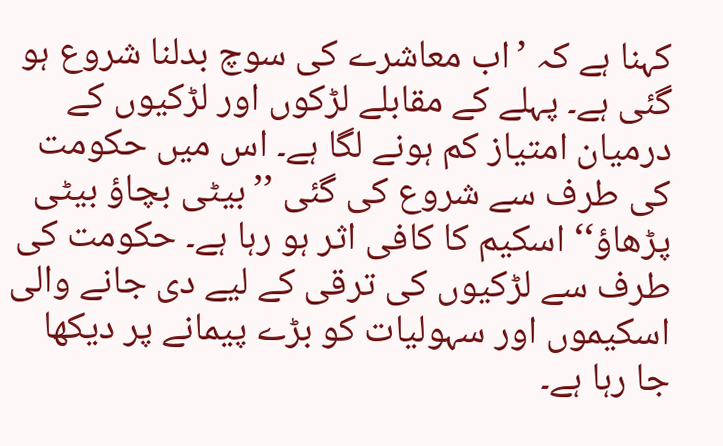کہنا ہے کہ ’اب معاشرے کی سوچ بدلنا شروع ہو گئی ہے۔ پہلے کے مقابلے لڑکوں اور لڑکیوں کے درمیان امتیاز کم ہونے لگا ہے۔ اس میں حکومت کی طرف سے شروع کی گئی ’’بیٹی بچاؤ بیٹی پڑھاؤ‘‘ اسکیم کا کافی اثر ہو رہا ہے۔ حکومت کی طرف سے لڑکیوں کی ترقی کے لیے دی جانے والی اسکیموں اور سہولیات کو بڑے پیمانے پر دیکھا جا رہا ہے۔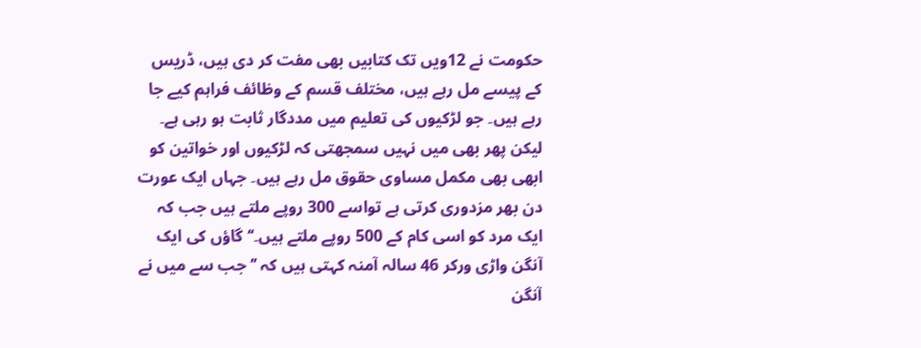حکومت نے 12ویں تک کتابیں بھی مفت کر دی ہیں، ڈریس کے پیسے مل رہے ہیں، مختلف قسم کے وظائف فراہم کیے جا رہے ہیں۔ جو لڑکیوں کی تعلیم میں مددگار ثابت ہو رہی ہے۔ لیکن پھر بھی میں نہیں سمجھتی کہ لڑکیوں اور خواتین کو ابھی بھی مکمل مساوی حقوق مل رہے ہیں۔ جہاں ایک عورت دن بھر مزدوری کرتی ہے تواسے 300 روپے ملتے ہیں جب کہ ایک مرد کو اسی کام کے 500 روپے ملتے ہیں۔‘‘گاؤں کی ایک آنگن واڑی ورکر 46 سالہ آمنہ کہتی ہیں کہ ’’جب سے میں نے آنگن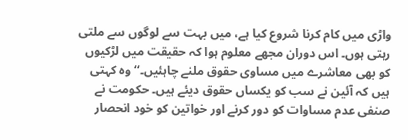واڑی میں کام کرنا شروع کیا ہے، میں بہت سے لوگوں سے ملتی رہتی ہوں۔ اس دوران مجھے معلوم ہوا کہ حقیقت میں لڑکیوں کو بھی معاشرے میں مساوی حقوق ملنے چاہئیں۔‘‘ وہ کہتی ہیں کہ آئین نے سب کو یکساں حقوق دیئے ہیں۔ حکومت نے صنفی عدم مساوات کو دور کرنے اور خواتین کو خود انحصار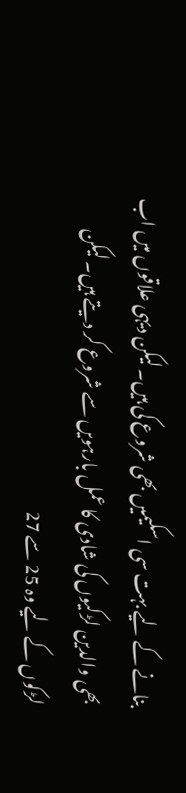بنانے کے لیے بہت سی اسکیمیں بھی شروع کی ہیں۔ لیکن دیہی علاقوں میں اب بھی والدین لڑکیوں کی شادی کا عمل بارہویں سے شروع کر دیتے ہیں۔ لیکن لڑکوں کے لیے وہ 25 سے 27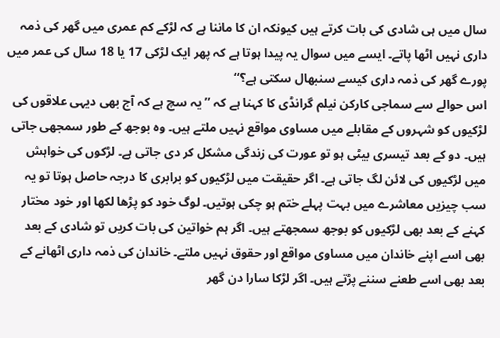سال میں ہی شادی کی بات کرتے ہیں کیونکہ ان کا ماننا ہے کہ لڑکے کم عمری میں گھر کی ذمہ داری نہیں اٹھا پاتے۔ ایسے میں سوال یہ پیدا ہوتا ہے کہ پھر ایک لڑکی 17 یا 18 سال کی عمر میں پورے گھر کی ذمہ داری کیسے سنبھال سکتی ہے؟‘‘
اس حوالے سے سماجی کارکن نیلم گرانڈی کا کہنا ہے کہ ’’یہ سچ ہے کہ آج بھی دیہی علاقوں کی لڑکیوں کو شہروں کے مقابلے میں مساوی مواقع نہیں ملتے ہیں۔ وہ بوجھ کے طور سمجھی جاتی ہیں۔ دو کے بعد تیسری بیٹی ہو تو عورت کی زندگی مشکل کر دی جاتی ہے۔ لڑکوں کی خواہش میں لڑکیوں کی لائن لگ جاتی ہے۔ اگر حقیقت میں لڑکیوں کو برابری کا درجہ حاصل ہوتا تو یہ سب چیزیں معاشرے میں بہت پہلے ختم ہو چکی ہوتیں۔ لوگ خود کو پڑھا لکھا اور خود مختار کہنے کے بعد بھی لڑکیوں کو بوجھ سمجھتے ہیں۔ اگر ہم خواتین کی بات کریں تو شادی کے بعد بھی اسے اپنے خاندان میں مساوی مواقع اور حقوق نہیں ملتے۔ خاندان کی ذمہ داری اٹھانے کے بعد بھی اسے طعنے سننے پڑتے ہیں۔ اگر لڑکا سارا دن گھر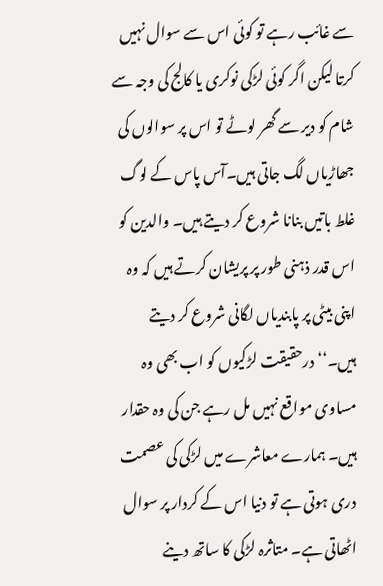سے غائب رہے تو کوئی اس سے سوال نہیں کرتا لیکن اگر کوئی لڑکی نوکری یا کالج کی وجہ سے شام کو دیر سے گھر لوٹے تو اس پر سوالوں کی جھاڑیاں لگ جاتی ہیں۔آس پاس کے لوگ غلط باتیں بنانا شروع کر دیتے ہیں۔ والدین کو اس قدر ذہنی طور پر پریشان کرتے ہیں کہ وہ اپنی بیٹی پر پابندیاں لگانی شروع کر دیتے ہیں۔‘‘درحقیقت لڑکیوں کو اب بھی وہ مساوی مواقع نہیں مل رہے جن کی وہ حقدار ہیں۔ ہمارے معاشرے میں لڑکی کی عصمت دری ہوتی ہے تو دنیا اس کے کردار پر سوال اٹھاتی ہے۔ متاثرہ لڑکی کا ساتھ دینے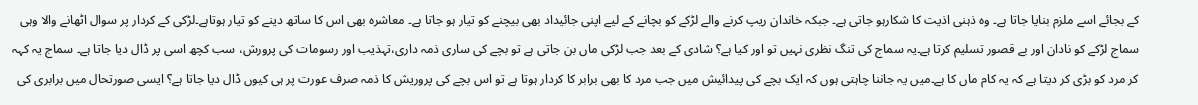کے بجائے اسے ملزم بنایا جاتا ہے۔ وہ ذہنی اذیت کا شکارہو جاتی ہے۔ جبکہ خاندان ریپ کرنے والے لڑکے کو بچانے کے لیے اپنی جائیداد بھی بیچنے کو تیار ہو جاتا ہے۔ معاشرہ بھی اس کا ساتھ دینے کو تیار ہوتاہے۔لڑکی کے کردار پر سوال اٹھانے والا وہی سماج لڑکے کو نادان اور بے قصور تسلیم کرتا ہے۔یہ سماج کی تنگ نظری نہیں تو اور کیا ہے؟ شادی کے بعد جب لڑکی ماں بن جاتی ہے تو بچے کی ساری ذمہ داری،تہذیب اور رسومات کی پرورش، سب کچھ اسی پر ڈال دیا جاتا ہے۔ سماج یہ کہہ کر مرد کو بڑی کر دیتا ہے کہ یہ کام ماں کا ہے۔میں یہ جاننا چاہتی ہوں کہ ایک بچے کی پیدائیش میں جب مرد کا بھی برابر کا کردار ہوتا ہے تو اس بچے کی پروریش کا ذمہ صرف عورت پر ہی کیوں ڈال دیا جاتا ہے؟ ایسی صورتحال میں برابری کی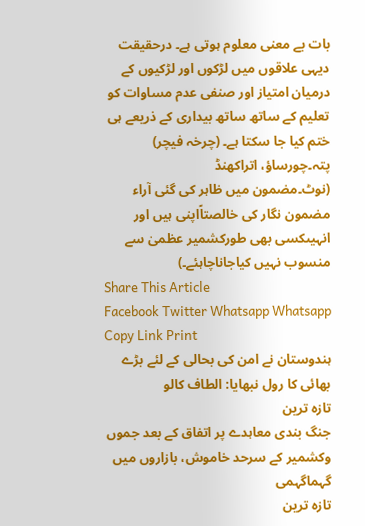بات بے معنی معلوم ہوتی ہے۔ درحقیقت دیہی علاقوں میں لڑکوں اور لڑکیوں کے درمیان امتیاز اور صنفی عدم مساوات کو تعلیم کے ساتھ ساتھ بیداری کے ذریعے ہی ختم کیا جا سکتا ہے۔ (چرخہ فیچر)
پتہ۔چورساؤ، اتراکھنڈ
(نوٹ۔مضمون میں ظاہر کی گئی آراء مضمون نگار کی خالصتاًاپنی ہیں اور انہیںکسی بھی طورکشمیر عظمیٰ سے منسوب نہیں کیاجاناچاہئے۔)
Share This Article
Facebook Twitter Whatsapp Whatsapp Copy Link Print
ہندوستان نے امن کی بحالی کے لئے بڑے بھائی کا رول نبھایا: الطاف کالو
تازہ ترین
جنگ بندی معاہدے پر اتفاق کے بعد جموں وکشمیر کے سرحد خاموش، بازاروں میں گہماگہمی
تازہ ترین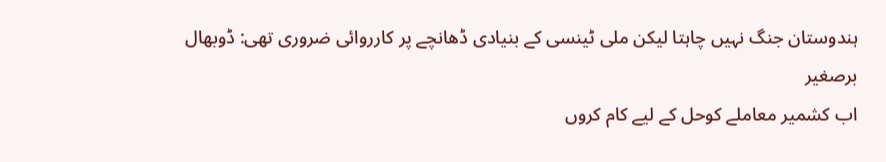ہندوستان جنگ نہیں چاہتا لیکن ملی ٹینسی کے بنیادی ڈھانچے پر کارروائی ضروری تھی: ڈوبھال
برصغیر
اب کشمیر معاملے کوحل کے لیے کام کروں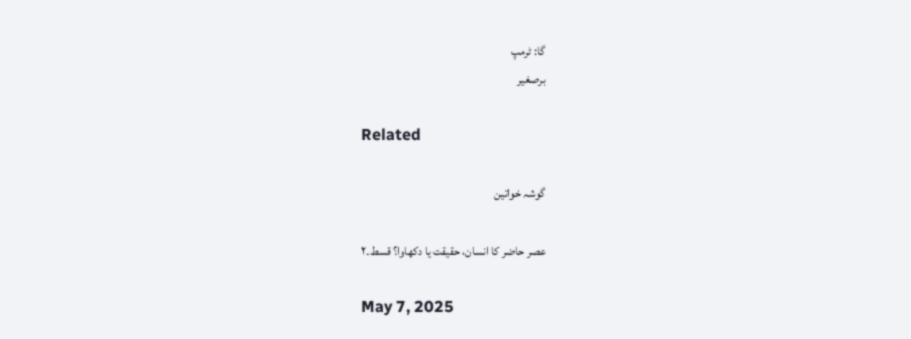گا: ٹرمپ
برصغیر

Related

گوشہ خواتین

عصر حاضر کا انسان، حقیقت یا دکھاوا؟ قسط۔۲

May 7, 2025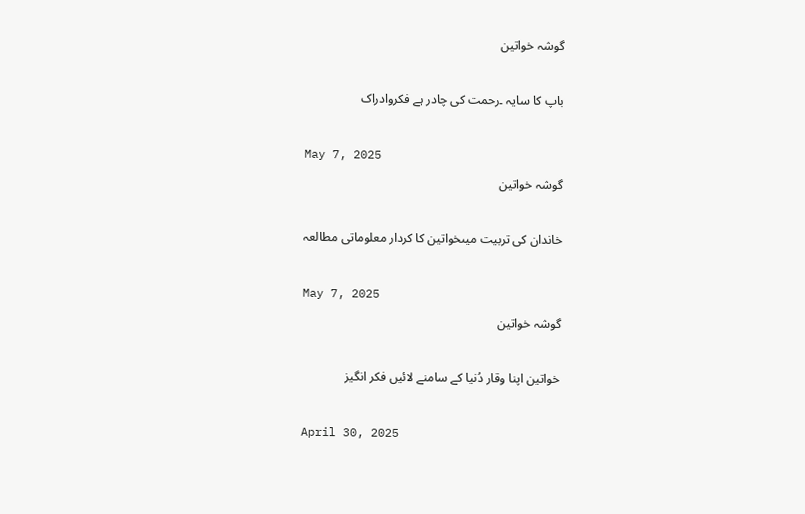گوشہ خواتین

باپ کا سایہ ۔رحمت کی چادر ہے فکروادراک

May 7, 2025
گوشہ خواتین

خاندان کی تربیت میںخواتین کا کردار معلوماتی مطالعہ

May 7, 2025
گوشہ خواتین

خواتین اپنا وقار دُنیا کے سامنے لائیں فکر انگیز

April 30, 2025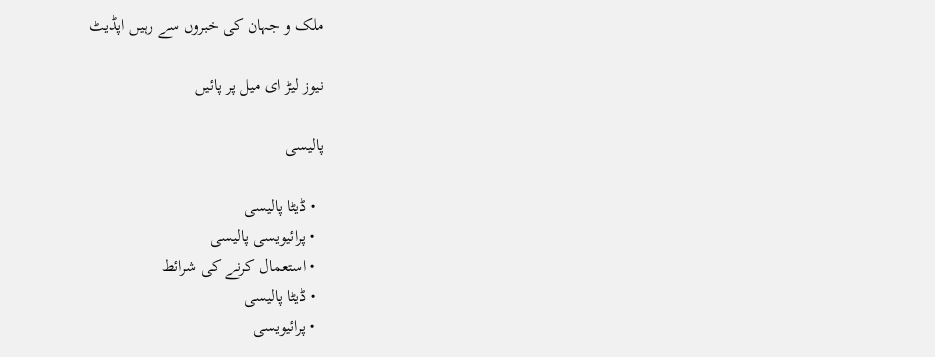ملک و جہان کی خبروں سے رہیں اپڈیٹ

نیوز لیڑ ای میل پر پائیں

پالیسی

  • ڈیٹا پالیسی
  • پرائیویسی پالیسی
  • استعمال کرنے کی شرائط
  • ڈیٹا پالیسی
  • پرائیویسی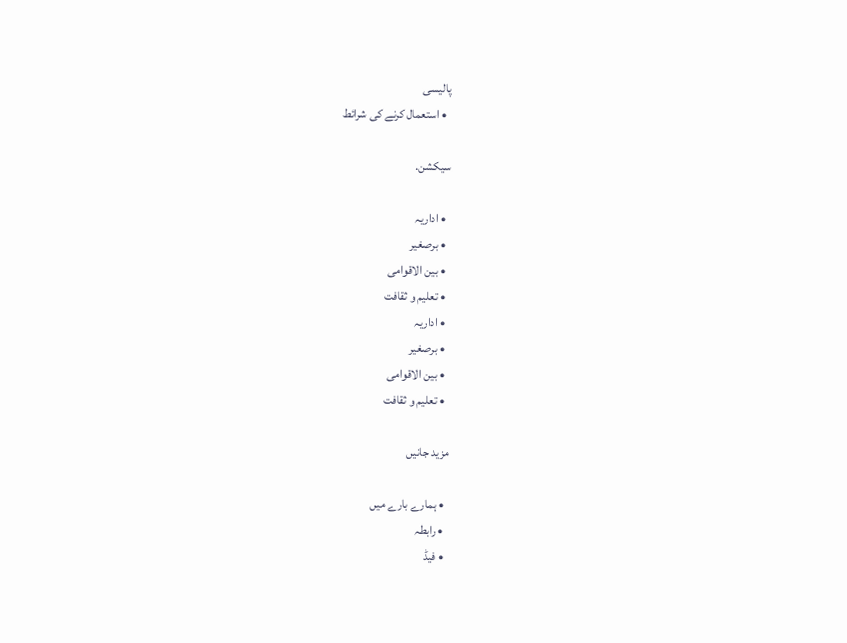پالیسی
  • استعمال کرنے کی شرائط

سیکشن.

  • اداریہ
  • برصغیر
  • بین الاقوامی
  • تعلیم و ثقافت
  • اداریہ
  • برصغیر
  • بین الاقوامی
  • تعلیم و ثقافت

مزید جانیں

  • ہمارے بارے میں
  • رابطہ
  • فیڈ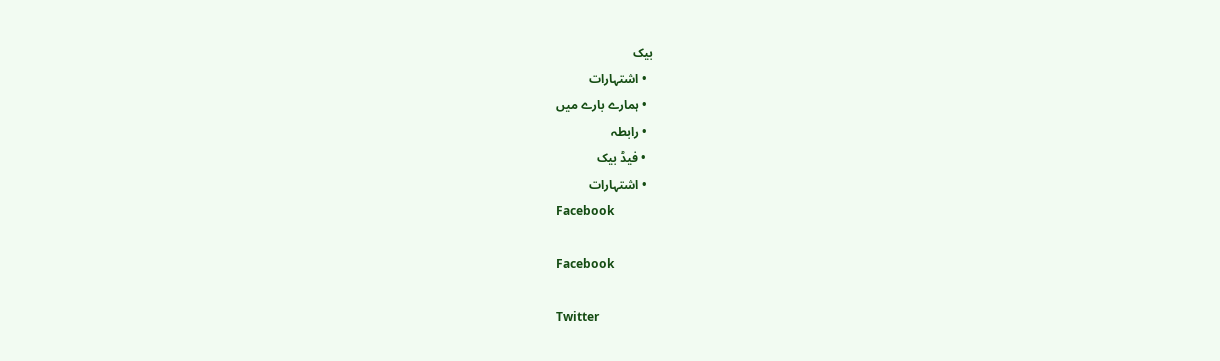بیک
  • اشتہارات
  • ہمارے بارے میں
  • رابطہ
  • فیڈ بیک
  • اشتہارات
Facebook

Facebook

Twitter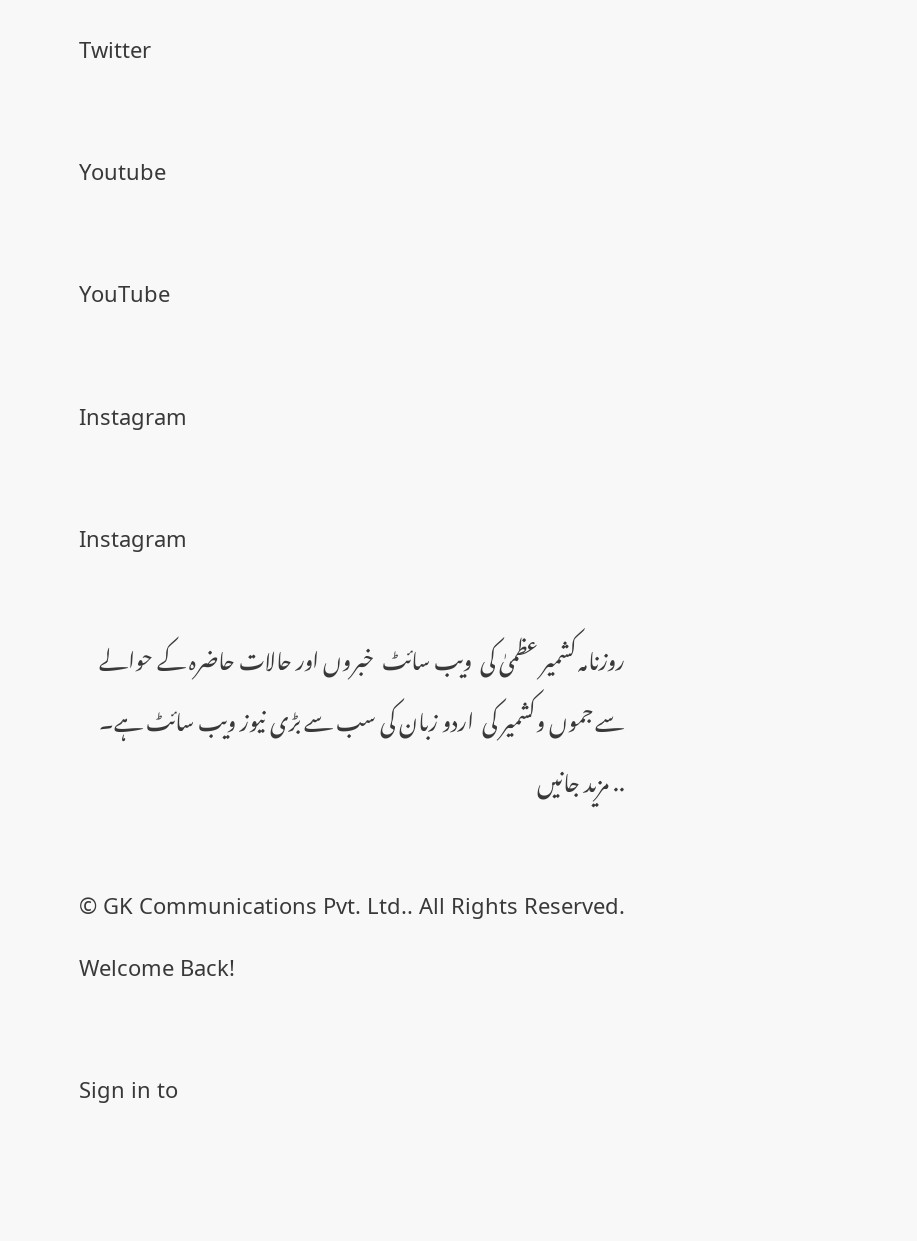Twitter

Youtube

YouTube

Instagram

Instagram

روزنامہ کشمیر عظمیٰ کی  ویب سائٹ  خبروں اور حالات حاضرہ کے حوالے سے جموں وکشمیر کی  اردو زبان کی سب سے بڑی نیوز ویب سائٹ ہے۔ .. مزید جانیں

© GK Communications Pvt. Ltd.. All Rights Reserved.
Welcome Back!

Sign in to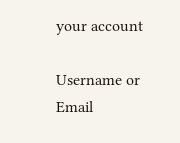your account

Username or Email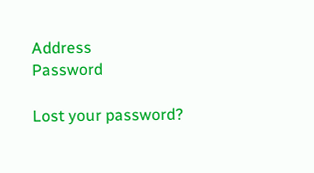Address
Password

Lost your password?